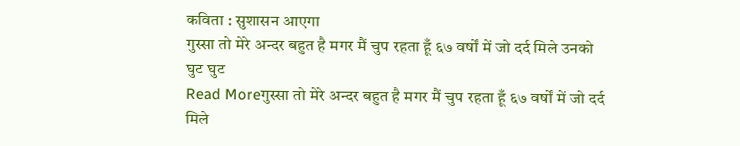कविता : सुशासन आएगा
गुस्सा तो मेरे अन्दर बहुत है मगर मैं चुप रहता हूँ ६७ वर्षों में जो दर्द मिले उनको घुट घुट
Read Moreगुस्सा तो मेरे अन्दर बहुत है मगर मैं चुप रहता हूँ ६७ वर्षों में जो दर्द मिले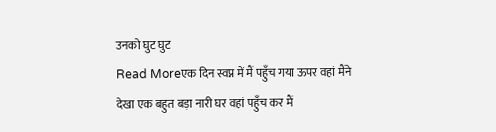उनको घुट घुट
Read Moreएक दिन स्वप्न में मैं पहुँच गया ऊपर वहां मैंने देखा एक बहुत बड़ा नारी घर वहां पहुँच कर मैं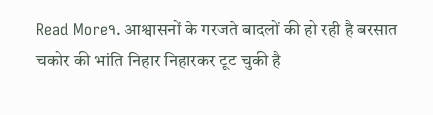Read More१. आश्वासनों के गरजते बादलों की हो रही है बरसात चकोर की भांति निहार निहारकर टूट चुकी है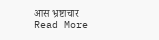आस भ्रष्टाचार
Read More